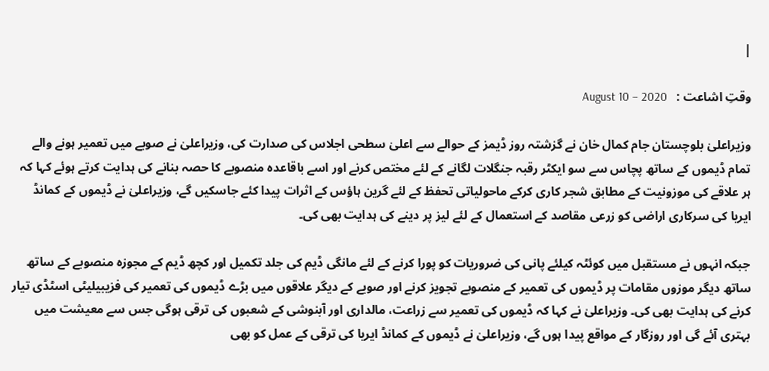|

وقتِ اشاعت :   August 10 – 2020

وزیراعلیٰ بلوچستان جام کمال خان نے گزشتہ روز ڈیمز کے حوالے سے اعلیٰ سطحی اجلاس کی صدارت کی، وزیراعلیٰ نے صوبے میں تعمیر ہونے والے تمام ڈیموں کے ساتھ پچاس سے سو ایکٹر رقبہ جنگلات لگانے کے لئے مختص کرنے اور اسے باقاعدہ منصوبے کا حصہ بنانے کی ہدایت کرتے ہوئے کہا کہ ہر علاقے کی موزونیت کے مطابق شجر کاری کرکے ماحولیاتی تحفظ کے لئے گرین ہاؤس کے اثرات پیدا کئے جاسکیں گے، وزیراعلیٰ نے ڈیموں کے کمانڈ ایریا کی سرکاری اراضی کو زرعی مقاصد کے استعمال کے لئے لیز پر دینے کی ہدایت بھی کی۔

جبکہ انہوں نے مستقبل میں کوئٹہ کیلئے پانی کی ضروریات کو پورا کرنے کے لئے مانگی ڈیم کی جلد تکمیل اور کچھ ڈیم کے مجوزہ منصوبے کے ساتھ ساتھ دیگر موزوں مقامات پر ڈیموں کی تعمیر کے منصوبے تجویز کرنے اور صوبے کے دیگر علاقوں میں بڑے ڈیموں کی تعمیر کی فزیبیلیٹی اسٹڈی تیار کرنے کی ہدایت بھی کی۔ وزیراعلیٰ نے کہا کہ ڈیموں کی تعمیر سے زراعت، مالداری اور آبنوشی کے شعبوں کی ترقی ہوگی جس سے معیشت میں بہتری آئے گی اور روزگار کے مواقع پیدا ہوں گے، وزیراعلیٰ نے ڈیموں کے کمانڈ ایریا کی ترقی کے عمل کو بھی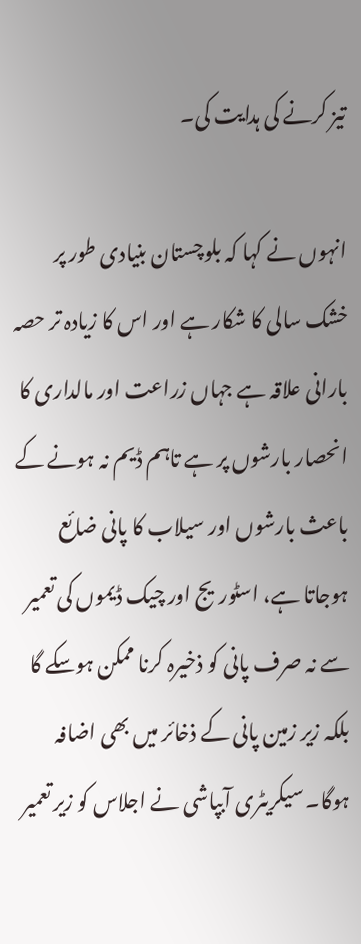تیز کرنے کی ہدایت کی۔

انہوں نے کہا کہ بلوچستان بنیادی طور پر خشک سالی کا شکار ہے اور اس کا زیادہ تر حصہ بارانی علاقہ ہے جہاں زراعت اور مالداری کا انحصار بارشوں پر ہے تاہم ڈیم نہ ہونے کے باعث بارشوں اور سیلاب کا پانی ضائع ہوجاتا ہے، اسٹوریج اور چیک ڈیموں کی تعمیر سے نہ صرف پانی کو ذخیرہ کرنا ممکن ہوسکے گا بلکہ زیر زمین پانی کے ذخائر میں بھی اضافہ ہوگا۔ سیکریٹری آبپاشی نے اجلاس کو زیر تعمیر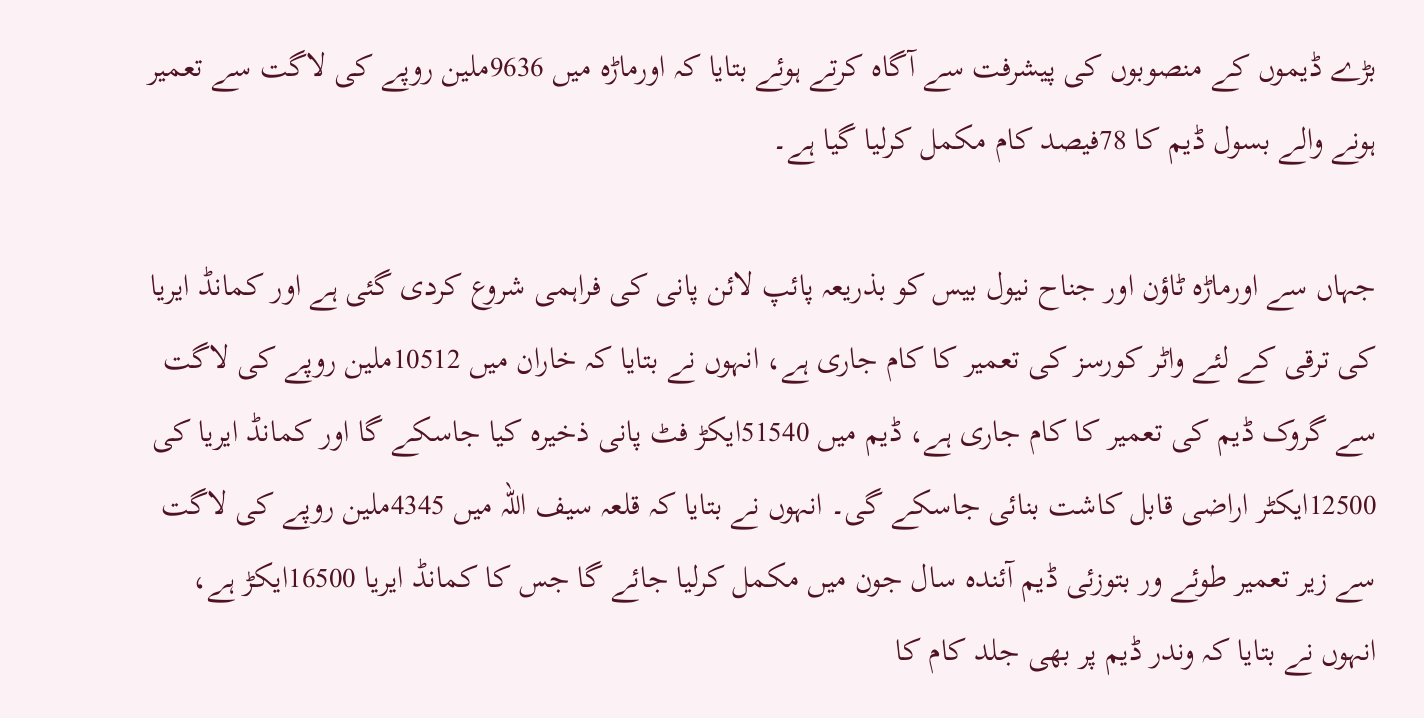بڑے ڈیموں کے منصوبوں کی پیشرفت سے آگاہ کرتے ہوئے بتایا کہ اورماڑہ میں 9636ملین روپے کی لاگت سے تعمیر ہونے والے بسول ڈیم کا 78فیصد کام مکمل کرلیا گیا ہے۔

جہاں سے اورماڑہ ٹاؤن اور جناح نیول بیس کو بذریعہ پائپ لائن پانی کی فراہمی شروع کردی گئی ہے اور کمانڈ ایریا کی ترقی کے لئے واٹر کورسز کی تعمیر کا کام جاری ہے، انہوں نے بتایا کہ خاران میں 10512ملین روپے کی لاگت سے گروک ڈیم کی تعمیر کا کام جاری ہے، ڈیم میں 51540ایکڑ فٹ پانی ذخیرہ کیا جاسکے گا اور کمانڈ ایریا کی 12500ایکٹر اراضی قابل کاشت بنائی جاسکے گی۔ انہوں نے بتایا کہ قلعہ سیف اللہ میں 4345ملین روپے کی لاگت سے زیر تعمیر طوئے ور بتوزئی ڈیم آئندہ سال جون میں مکمل کرلیا جائے گا جس کا کمانڈ ایریا 16500ایکڑ ہے، انہوں نے بتایا کہ وندر ڈیم پر بھی جلد کام کا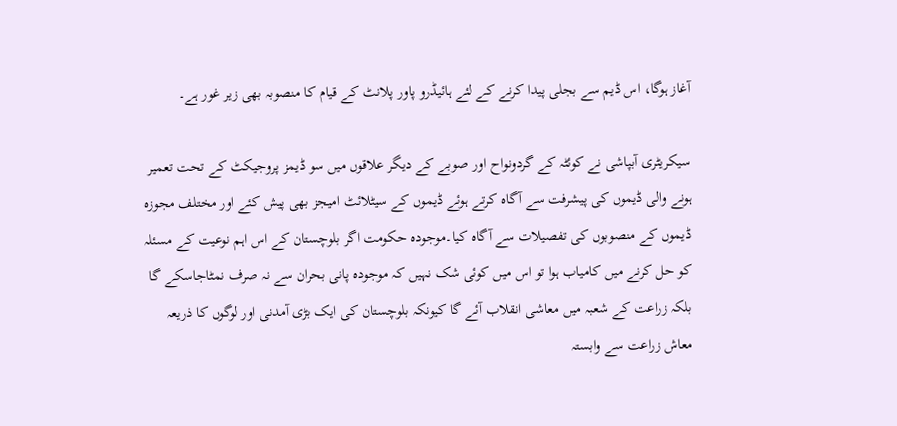آغاز ہوگا، اس ڈیم سے بجلی پیدا کرنے کے لئے ہائیڈرو پاور پلانٹ کے قیام کا منصوبہ بھی زیر غور ہے۔

سیکریٹری آبپاشی نے کوئٹہ کے گردونواح اور صوبے کے دیگر علاقوں میں سو ڈیمز پروجیکٹ کے تحت تعمیر ہونے والی ڈیموں کی پیشرفت سے آگاہ کرتے ہوئے ڈیموں کے سیٹلائٹ امیجز بھی پیش کئے اور مختلف مجوزہ ڈیموں کے منصوبوں کی تفصیلات سے آگاہ کیا۔موجودہ حکومت اگر بلوچستان کے اس اہم نوعیت کے مسئلہ کو حل کرنے میں کامیاب ہوا تو اس میں کوئی شک نہیں کہ موجودہ پانی بحران سے نہ صرف نمٹاجاسکے گا بلکہ زراعت کے شعبہ میں معاشی انقلاب آئے گا کیونکہ بلوچستان کی ایک بڑی آمدنی اور لوگوں کا ذریعہ معاش زراعت سے وابستہ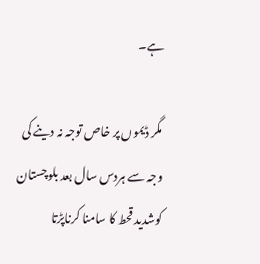ہے۔

مگر ڈیموں پر خاص توجہ نہ دینے کی وجہ سے ہردس سال بعد بلوچستان کوشدید قحط کا سامنا کرناپڑتا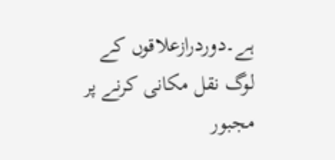ہے۔دوردرازعلاقوں کے لوگ نقل مکانی کرنے پر مجبور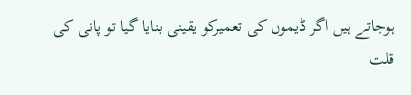ہوجاتے ہیں اگر ڈیموں کی تعمیرکو یقینی بنایا گیا تو پانی کی قلت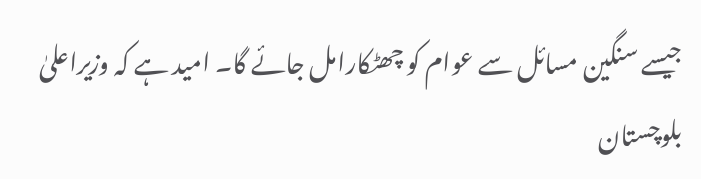جیسے سنگین مسائل سے عوام کو چھٹکارامل جائے گا۔ امید ہے کہ وزیراعلیٰ بلوچستان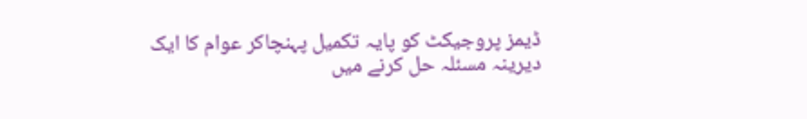ڈیمز پروجیکٹ کو پایہ تکمیل پہنچاکر عوام کا ایک دیرینہ مسئلہ حل کرنے میں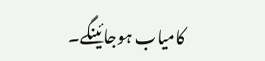کامیاب ہوجائینگے۔